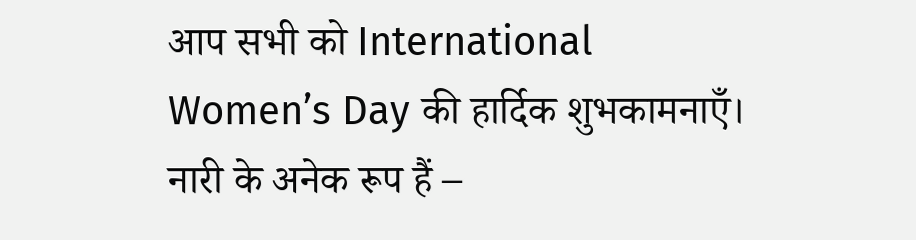आप सभी को International Women’s Day की हार्दिक शुभकामनाएँ। नारी के अनेक रूप हैं –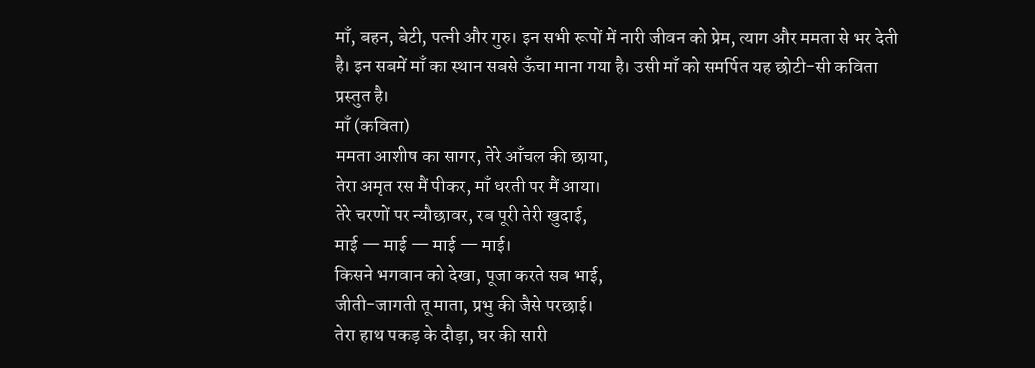माँ, बहन, बेटी, पत्नी और गुरु। इन सभी रूपों में नारी जीवन को प्रेम, त्याग और ममता से भर देती है। इन सबमें माँ का स्थान सबसे ऊँचा माना गया है। उसी माँ को समर्पित यह छोटी-सी कविता प्रस्तुत है।
माँ (कविता)
ममता आशीष का सागर, तेरे आँचल की छाया,
तेरा अमृत रस मैं पीकर, माँ धरती पर मैं आया।
तेरे चरणों पर न्यौछावर, रब पूरी तेरी खुदाई,
माई — माई — माई — माई।
किसने भगवान को देखा, पूजा करते सब भाई,
जीती-जागती तू माता, प्रभु की जैसे परछाई।
तेरा हाथ पकड़ के दौड़ा, घर की सारी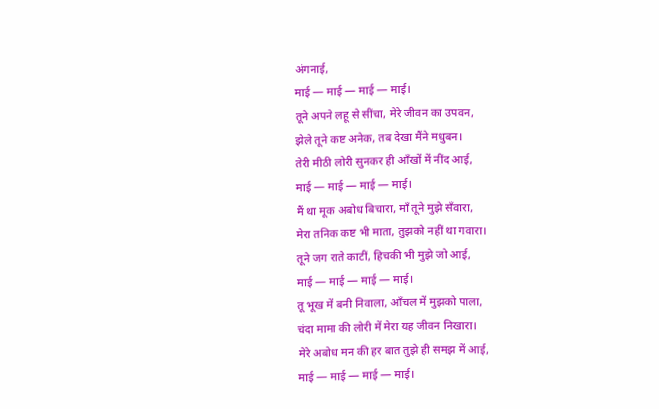अंगनाई,
माई — माई — माई — माई।
तूने अपने लहू से सींचा, मेरे जीवन का उपवन,
झेले तूने कष्ट अनेक, तब देखा मैंने मधुबन।
तेरी मीठी लोरी सुनकर ही आँखों में नींद आई,
माई — माई — माई — माई।
मैं था मूक अबोध बिचारा, माँ तूने मुझे सँवारा,
मेरा तनिक कष्ट भी माता, तुझको नहीं था गवारा।
तूने जग राते काटीं, हिचकी भी मुझे जो आई,
माई — माई — माई — माई।
तू भूख में बनी निवाला, आँचल में मुझको पाला,
चंदा मामा की लोरी में मेरा यह जीवन निखारा।
मेरे अबोध मन की हर बात तुझे ही समझ में आई,
माई — माई — माई — माई।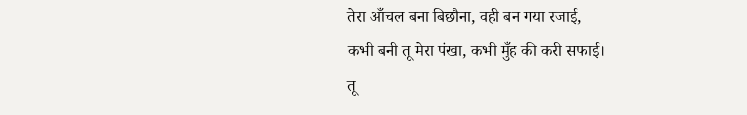तेरा आँचल बना बिछौना, वही बन गया रजाई,
कभी बनी तू मेरा पंखा, कभी मुँह की करी सफाई।
तू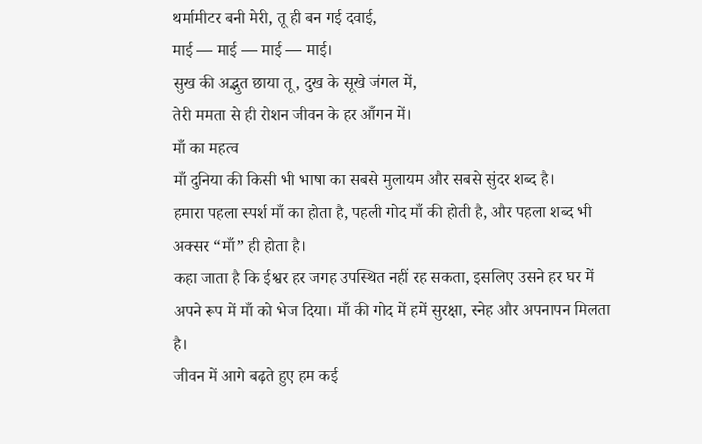थर्मामीटर बनी मेरी, तू ही बन गई दवाई,
माई — माई — माई — माई।
सुख की अद्भुत छाया तू, दुख के सूखे जंगल में,
तेरी ममता से ही रोशन जीवन के हर आँगन में।
माँ का महत्व
माँ दुनिया की किसी भी भाषा का सबसे मुलायम और सबसे सुंदर शब्द है।
हमारा पहला स्पर्श माँ का होता है, पहली गोद माँ की होती है, और पहला शब्द भी अक्सर “माँ” ही होता है।
कहा जाता है कि ईश्वर हर जगह उपस्थित नहीं रह सकता, इसलिए उसने हर घर में अपने रूप में माँ को भेज दिया। माँ की गोद में हमें सुरक्षा, स्नेह और अपनापन मिलता है।
जीवन में आगे बढ़ते हुए हम कई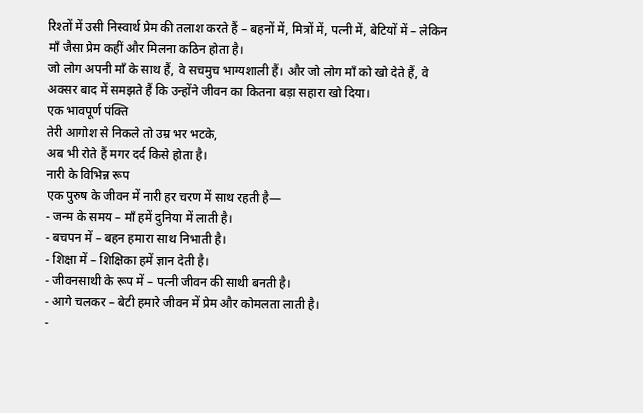रिश्तों में उसी निस्वार्थ प्रेम की तलाश करते हैं – बहनों में, मित्रों में, पत्नी में, बेटियों में – लेकिन माँ जैसा प्रेम कहीं और मिलना कठिन होता है।
जो लोग अपनी माँ के साथ हैं, वे सचमुच भाग्यशाली हैं। और जो लोग माँ को खो देते हैं, वे अक्सर बाद में समझते हैं कि उन्होंने जीवन का कितना बड़ा सहारा खो दिया।
एक भावपूर्ण पंक्ति
तेरी आगोश से निकले तो उम्र भर भटके,
अब भी रोते हैं मगर दर्द किसे होता है।
नारी के विभिन्न रूप
एक पुरुष के जीवन में नारी हर चरण में साथ रहती है—
- जन्म के समय – माँ हमें दुनिया में लाती है।
- बचपन में – बहन हमारा साथ निभाती है।
- शिक्षा में – शिक्षिका हमें ज्ञान देती है।
- जीवनसाथी के रूप में – पत्नी जीवन की साथी बनती है।
- आगे चलकर – बेटी हमारे जीवन में प्रेम और कोमलता लाती है।
-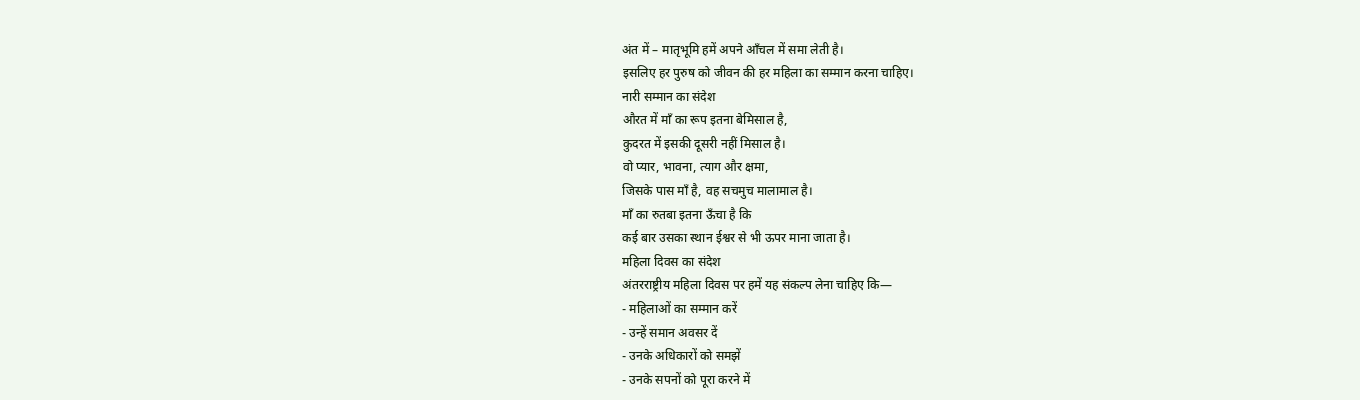अंत में – मातृभूमि हमें अपने आँचल में समा लेती है।
इसलिए हर पुरुष को जीवन की हर महिला का सम्मान करना चाहिए।
नारी सम्मान का संदेश
औरत में माँ का रूप इतना बेमिसाल है,
कुदरत में इसकी दूसरी नहीं मिसाल है।
वो प्यार, भावना, त्याग और क्षमा,
जिसके पास माँ है, वह सचमुच मालामाल है।
माँ का रुतबा इतना ऊँचा है कि
कई बार उसका स्थान ईश्वर से भी ऊपर माना जाता है।
महिला दिवस का संदेश
अंतरराष्ट्रीय महिला दिवस पर हमें यह संकल्प लेना चाहिए कि—
- महिलाओं का सम्मान करें
- उन्हें समान अवसर दें
- उनके अधिकारों को समझें
- उनके सपनों को पूरा करने में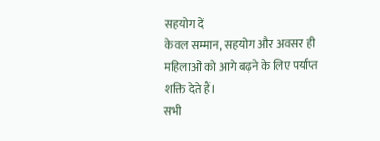सहयोग दें
केवल सम्मान, सहयोग और अवसर ही महिलाओं को आगे बढ़ने के लिए पर्याप्त शक्ति देते हैं।
सभी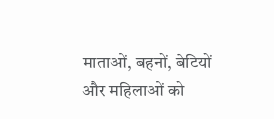माताओं, बहनों, बेटियों और महिलाओं को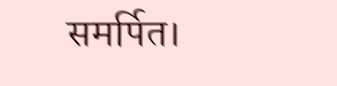समर्पित।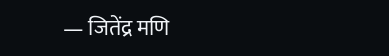— जितेंद्र मणि